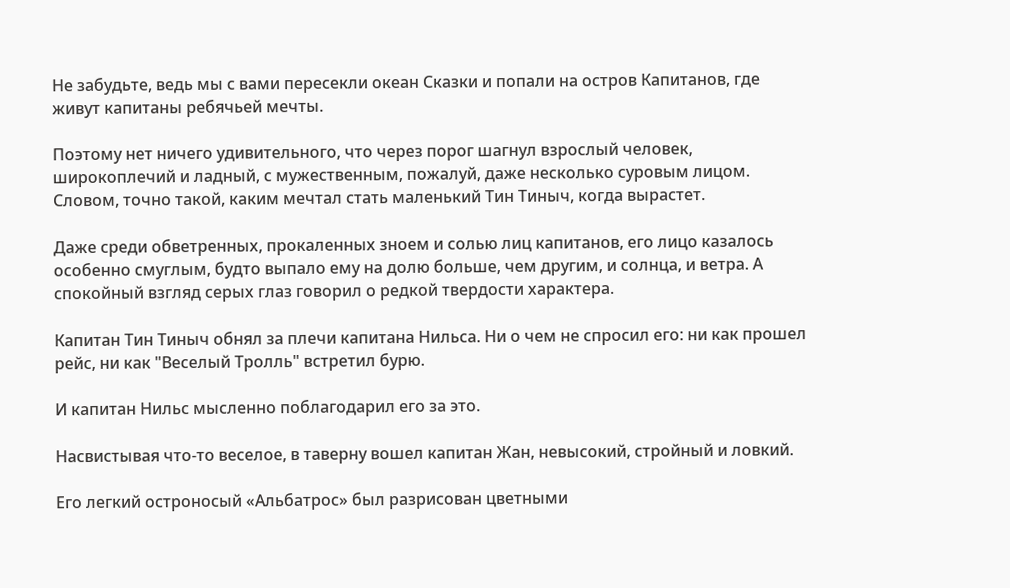Не забудьте, ведь мы с вами пересекли океан Сказки и попали на остров Капитанов, где живут капитаны ребячьей мечты.

Поэтому нет ничего удивительного, что через порог шагнул взрослый человек, широкоплечий и ладный, с мужественным, пожалуй, даже несколько суровым лицом. Словом, точно такой, каким мечтал стать маленький Тин Тиныч, когда вырастет.

Даже среди обветренных, прокаленных зноем и солью лиц капитанов, его лицо казалось особенно смуглым, будто выпало ему на долю больше, чем другим, и солнца, и ветра. А спокойный взгляд серых глаз говорил о редкой твердости характера.

Капитан Тин Тиныч обнял за плечи капитана Нильса. Ни о чем не спросил его: ни как прошел рейс, ни как "Веселый Тролль" встретил бурю.

И капитан Нильс мысленно поблагодарил его за это.

Насвистывая что-то веселое, в таверну вошел капитан Жан, невысокий, стройный и ловкий.

Его легкий остроносый «Альбатрос» был разрисован цветными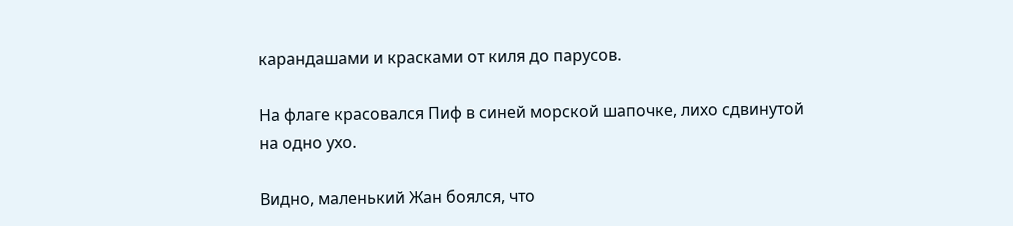карандашами и красками от киля до парусов.

На флаге красовался Пиф в синей морской шапочке, лихо сдвинутой на одно ухо.

Видно, маленький Жан боялся, что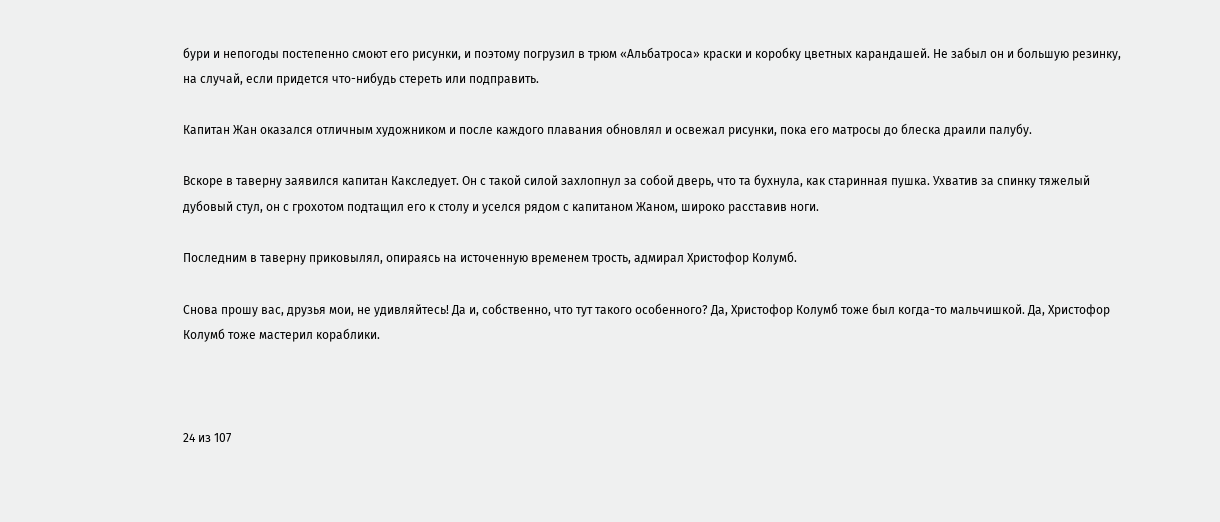бури и непогоды постепенно смоют его рисунки, и поэтому погрузил в трюм «Альбатроса» краски и коробку цветных карандашей. Не забыл он и большую резинку, на случай, если придется что-нибудь стереть или подправить.

Капитан Жан оказался отличным художником и после каждого плавания обновлял и освежал рисунки, пока его матросы до блеска драили палубу.

Вскоре в таверну заявился капитан Какследует. Он с такой силой захлопнул за собой дверь, что та бухнула, как старинная пушка. Ухватив за спинку тяжелый дубовый стул, он с грохотом подтащил его к столу и уселся рядом с капитаном Жаном, широко расставив ноги.

Последним в таверну приковылял, опираясь на источенную временем трость, адмирал Христофор Колумб.

Снова прошу вас, друзья мои, не удивляйтесь! Да и, собственно, что тут такого особенного? Да, Христофор Колумб тоже был когда-то мальчишкой. Да, Христофор Колумб тоже мастерил кораблики.



24 из 107